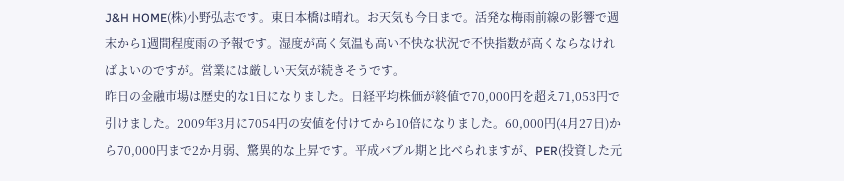J&H HOME(株)小野弘志です。東日本橋は晴れ。お天気も今日まで。活発な梅雨前線の影響で週末から1週間程度雨の予報です。湿度が高く気温も高い不快な状況で不快指数が高くならなければよいのですが。営業には厳しい天気が続きそうです。
昨日の金融市場は歴史的な1日になりました。日経平均株価が終値で70,000円を超え71,053円で引けました。2009年3月に7054円の安値を付けてから10倍になりました。60,000円(4月27日)から70,000円まで2か月弱、驚異的な上昇です。平成バブル期と比べられますが、PER(投資した元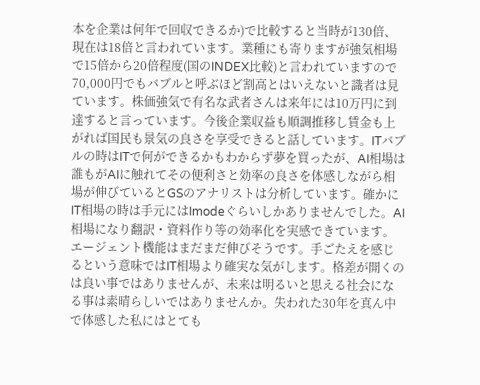本を企業は何年で回収できるか)で比較すると当時が130倍、現在は18倍と言われています。業種にも寄りますが強気相場で15倍から20倍程度(国のINDEX比較)と言われていますので70,000円でもバブルと呼ぶほど割高とはいえないと識者は見ています。株価強気で有名な武者さんは来年には10万円に到達すると言っています。今後企業収益も順調推移し賃金も上がれば国民も景気の良さを享受できると話しています。ITバブルの時はITで何ができるかもわからず夢を買ったが、AI相場は誰もがAIに触れてその便利さと効率の良さを体感しながら相場が伸びているとGSのアナリストは分析しています。確かにIT相場の時は手元にはImodeぐらいしかありませんでした。AI相場になり翻訳・資料作り等の効率化を実感できています。エージェント機能はまだまだ伸びそうです。手ごたえを感じるという意味ではIT相場より確実な気がします。格差が開くのは良い事ではありませんが、未来は明るいと思える社会になる事は素晴らしいではありませんか。失われた30年を真ん中で体感した私にはとても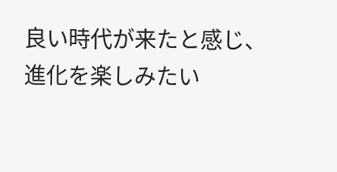良い時代が来たと感じ、進化を楽しみたい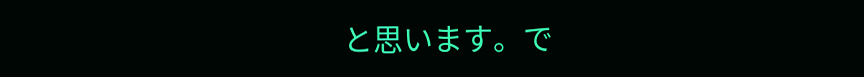と思います。で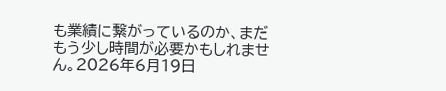も業績に繋がっているのか、まだもう少し時間が必要かもしれません。2026年6月19日